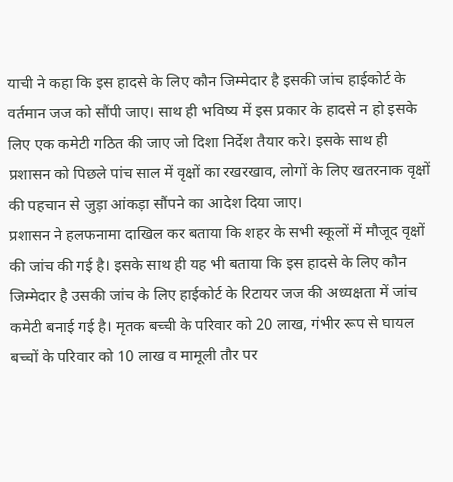याची ने कहा कि इस हादसे के लिए कौन जिम्मेदार है इसकी जांच हाईकोर्ट के वर्तमान जज को सौंपी जाए। साथ ही भविष्य में इस प्रकार के हादसे न हो इसके लिए एक कमेटी गठित की जाए जो दिशा निर्देश तैयार करे। इसके साथ ही प्रशासन को पिछले पांच साल में वृक्षों का रखरखाव, लोगों के लिए खतरनाक वृक्षों की पहचान से जुड़ा आंकड़ा सौंपने का आदेश दिया जाए।
प्रशासन ने हलफनामा दाखिल कर बताया कि शहर के सभी स्कूलों में मौजूद वृक्षों की जांच की गई है। इसके साथ ही यह भी बताया कि इस हादसे के लिए कौन जिम्मेदार है उसकी जांच के लिए हाईकोर्ट के रिटायर जज की अध्यक्षता में जांच कमेटी बनाई गई है। मृतक बच्ची के परिवार को 20 लाख, गंभीर रूप से घायल बच्चों के परिवार को 10 लाख व मामूली तौर पर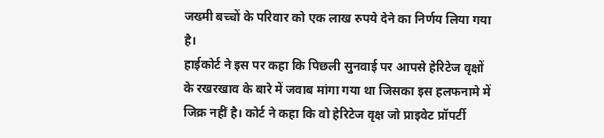जख्मी बच्चों के परिवार को एक लाख रुपये देने का निर्णय लिया गया है।
हाईकोर्ट ने इस पर कहा कि पिछली सुनवाई पर आपसे हेरिटेज वृक्षों के रखरखाव के बारे में जवाब मांगा गया था जिसका इस हलफनामे में जिक्र नहीं है। कोर्ट ने कहा कि वो हेरिटेज वृक्ष जो प्राइवेट प्रॉपर्टी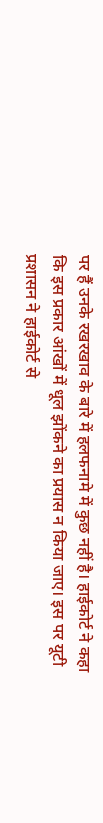पर हैं उनके रखरखाव के बारे में हलफनामे में कुछ नहीं है। हाईकोर्ट ने कहा कि इस प्रकार आंखों में धूल झोंकने का प्रयास न किया जाए। इस पर यूटी प्रशासन ने हाईकोर्ट से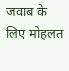जवाब के लिए मोहलत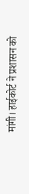मांगी। हाईकोर्ट ने प्रशासन को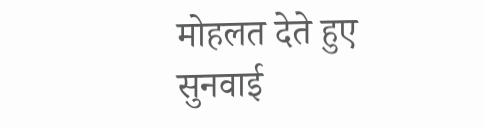मोहलत देते हुए सुनवाई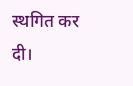स्थगित कर दी।